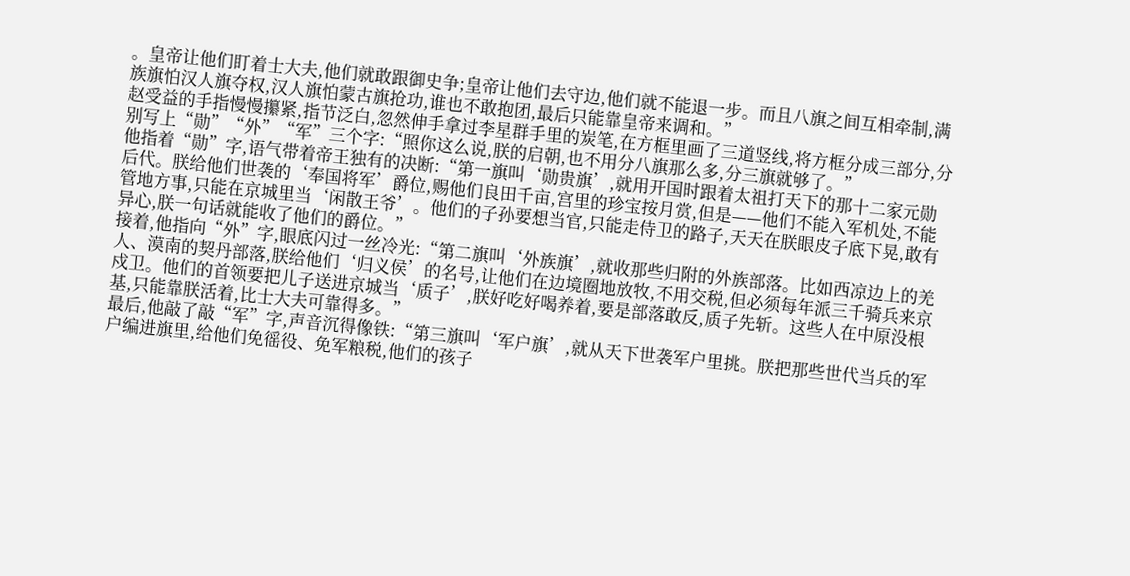。皇帝让他们盯着士大夫,他们就敢跟御史争;皇帝让他们去守边,他们就不能退一步。而且八旗之间互相牵制,满族旗怕汉人旗夺权,汉人旗怕蒙古旗抢功,谁也不敢抱团,最后只能靠皇帝来调和。”
赵受益的手指慢慢攥紧,指节泛白,忽然伸手拿过李星群手里的炭笔,在方框里画了三道竖线,将方框分成三部分,分别写上“勋”“外”“军”三个字:“照你这么说,朕的启朝,也不用分八旗那么多,分三旗就够了。”
他指着“勋”字,语气带着帝王独有的决断:“第一旗叫‘勋贵旗’,就用开国时跟着太祖打天下的那十二家元勋后代。朕给他们世袭的‘奉国将军’爵位,赐他们良田千亩,宫里的珍宝按月赏,但是——他们不能入军机处,不能管地方事,只能在京城里当‘闲散王爷’。他们的子孙要想当官,只能走侍卫的路子,天天在朕眼皮子底下晃,敢有异心,朕一句话就能收了他们的爵位。”
接着,他指向“外”字,眼底闪过一丝冷光:“第二旗叫‘外族旗’,就收那些归附的外族部落。比如西凉边上的羌人、漠南的契丹部落,朕给他们‘归义侯’的名号,让他们在边境圈地放牧,不用交税,但必须每年派三千骑兵来京戍卫。他们的首领要把儿子送进京城当‘质子’,朕好吃好喝养着,要是部落敢反,质子先斩。这些人在中原没根基,只能靠朕活着,比士大夫可靠得多。”
最后,他敲了敲“军”字,声音沉得像铁:“第三旗叫‘军户旗’,就从天下世袭军户里挑。朕把那些世代当兵的军户编进旗里,给他们免徭役、免军粮税,他们的孩子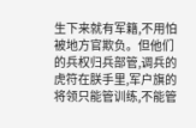生下来就有军籍,不用怕被地方官欺负。但他们的兵权归兵部管,调兵的虎符在朕手里,军户旗的将领只能管训练,不能管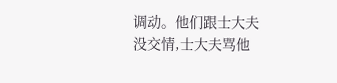调动。他们跟士大夫没交情,士大夫骂他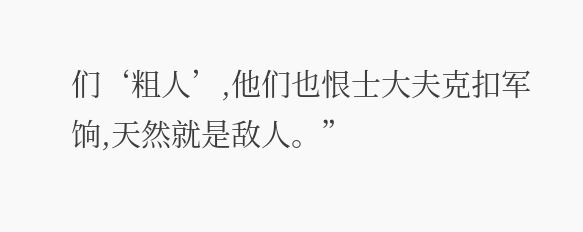们‘粗人’,他们也恨士大夫克扣军饷,天然就是敌人。”